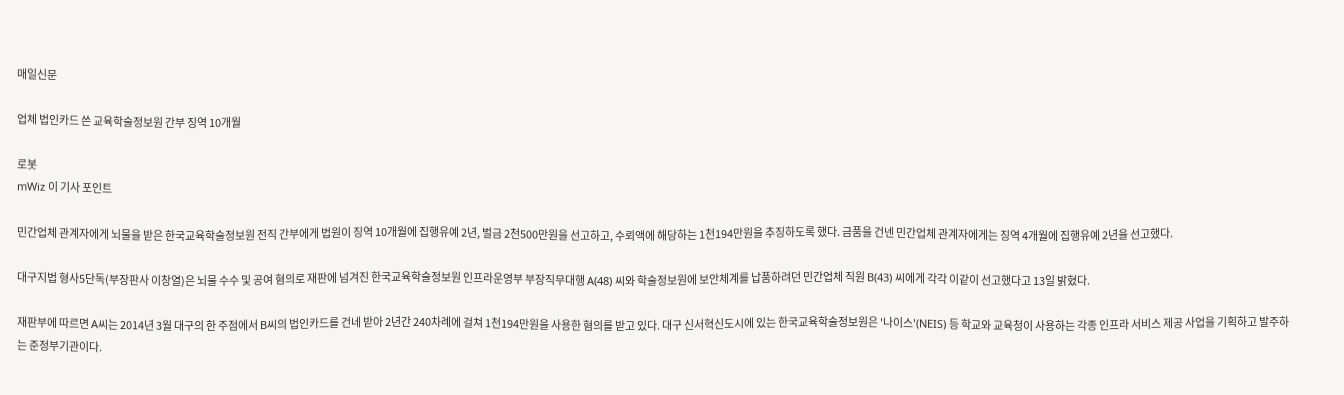매일신문

업체 법인카드 쓴 교육학술정보원 간부 징역 10개월

로봇
mWiz 이 기사 포인트

민간업체 관계자에게 뇌물을 받은 한국교육학술정보원 전직 간부에게 법원이 징역 10개월에 집행유예 2년, 벌금 2천500만원을 선고하고, 수뢰액에 해당하는 1천194만원을 추징하도록 했다. 금품을 건넨 민간업체 관계자에게는 징역 4개월에 집행유예 2년을 선고했다.

대구지법 형사5단독(부장판사 이창열)은 뇌물 수수 및 공여 혐의로 재판에 넘겨진 한국교육학술정보원 인프라운영부 부장직무대행 A(48) 씨와 학술정보원에 보안체계를 납품하려던 민간업체 직원 B(43) 씨에게 각각 이같이 선고했다고 13일 밝혔다.

재판부에 따르면 A씨는 2014년 3월 대구의 한 주점에서 B씨의 법인카드를 건네 받아 2년간 240차례에 걸쳐 1천194만원을 사용한 혐의를 받고 있다. 대구 신서혁신도시에 있는 한국교육학술정보원은 '나이스'(NEIS) 등 학교와 교육청이 사용하는 각종 인프라 서비스 제공 사업을 기획하고 발주하는 준정부기관이다.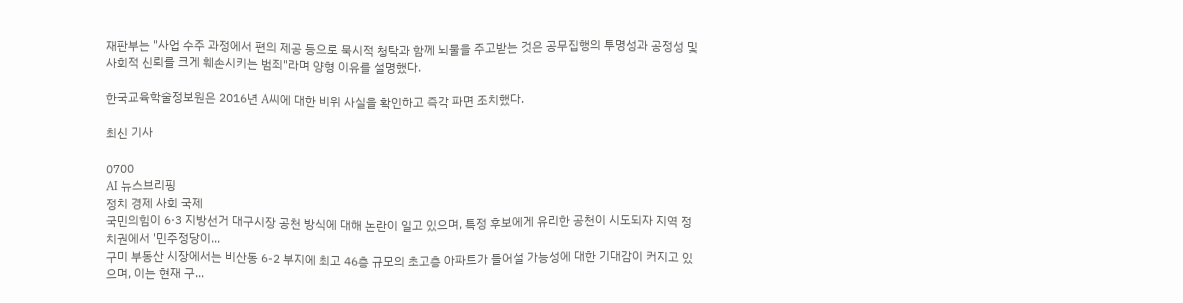재판부는 "사업 수주 과정에서 편의 제공 등으로 묵시적 청탁과 함께 뇌물을 주고받는 것은 공무집행의 투명성과 공정성 및 사회적 신뢰를 크게 훼손시키는 범죄"라며 양형 이유를 설명했다.

한국교육학술정보원은 2016년 A씨에 대한 비위 사실을 확인하고 즉각 파면 조치했다.

최신 기사

0700
AI 뉴스브리핑
정치 경제 사회 국제
국민의힘이 6·3 지방선거 대구시장 공천 방식에 대해 논란이 일고 있으며, 특정 후보에게 유리한 공천이 시도되자 지역 정치권에서 '민주정당이...
구미 부동산 시장에서는 비산동 6-2 부지에 최고 46층 규모의 초고층 아파트가 들어설 가능성에 대한 기대감이 커지고 있으며, 이는 현재 구...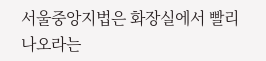서울중앙지법은 화장실에서 빨리 나오라는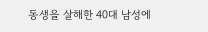동생을 살해한 40대 남성에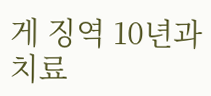게 징역 10년과 치료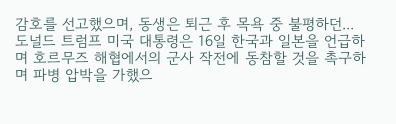감호를 선고했으며, 동생은 퇴근 후 목욕 중 불평하던...
도널드 트럼프 미국 대통령은 16일 한국과 일본을 언급하며 호르무즈 해협에서의 군사 작전에 동참할 것을 촉구하며 파병 압박을 가했으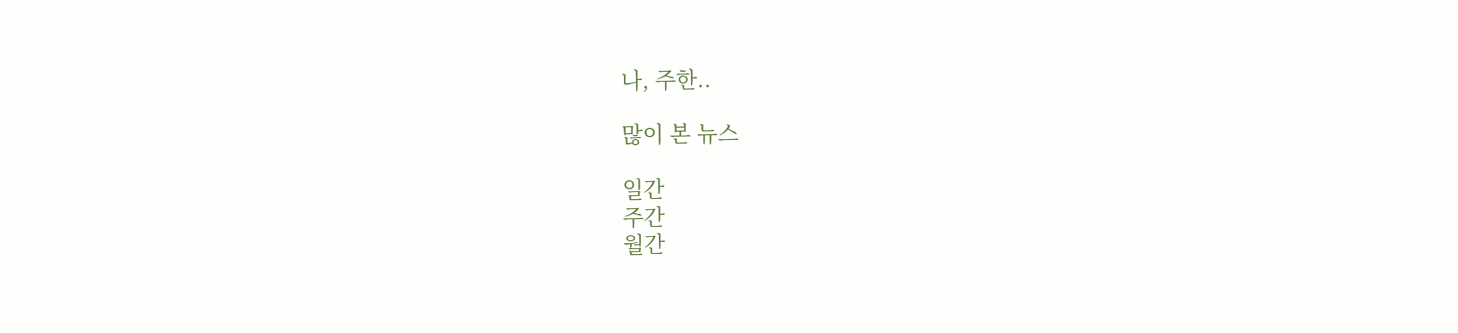나, 주한..

많이 본 뉴스

일간
주간
월간